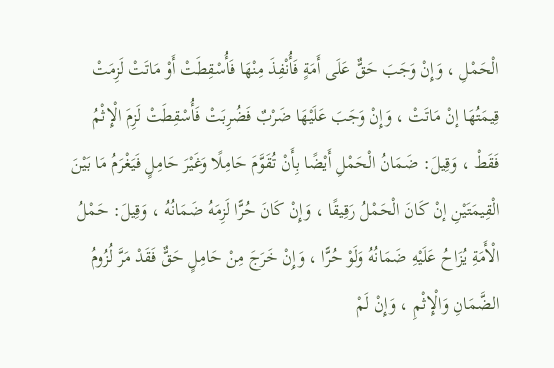الْحَمْلِ ، وَإِنْ وَجَبَ حَقٌّ عَلَى أَمَةٍ فَأُنْفِذَ مِنْهَا فَأُسْقِطَتْ أَوْ مَاتَتْ لَزِمَتْ قِيمَتُهَا إنْ مَاتَتْ ، وَإِنْ وَجَبَ عَلَيْهَا ضَرْبٌ فَضُرِبَتْ فَأُسْقِطَتْ لَزِمَ الْإِثْمُ فَقَطْ ، وَقِيلَ: ضَمَانُ الْحَمْلِ أَيْضًا بِأَنْ تُقَوَّمَ حَامِلًا وَغَيْرَ حَامِلٍ فَيَغْرَمُ مَا بَيْنَ الْقِيمَتَيْنِ إنْ كَانَ الْحَمْلُ رَقِيقًا ، وَإِنْ كَانَ حُرًّا لَزِمَهُ ضَمَانُهُ ، وَقِيلَ: حَمْلُ الْأَمَةِ يُزَاحُ عَلَيْهِ ضَمَانُهُ وَلَوْ حُرًّا ، وَإِنْ خَرَجَ مِنْ حَامِلٍ حَقٌّ فَقَدْ مَرَّ لُزُومُ الضَّمَانِ وَالْإِثْمِ ، وَإِنْ لَمْ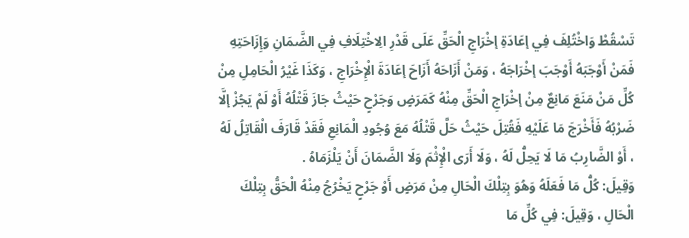تَسْقُطْ وَاخْتُلِفَ فِي إعَادَةِ إخْرَاجِ الْحَقِّ عَلَى قَدْرِ الِاخْتِلَافِ فِي الضَّمَانِ وَإِزَاحَتِهِ فَمَنْ أَوْجَبَهُ أَوْجَبَ إخْرَاجَهُ ، وَمَنْ أَزَاحَهُ أَزَاحَ إعَادَةَ الْإِخْرَاجِ ، وَكَذَا غَيْرُ الْحَامِلِ مِنْ كُلِّ مَنْ مَنَعَ مَانِعٌ مِنْ إخْرَاجِ الْحَقِّ مِنْهُ كَمَرَضٍ وَجَرْحٍ حَيْثُ جَازَ قَتْلُهُ أَوْ لَمْ يَجُزْ إلَّا ضَرْبُهُ فَأَخْرَجَ مَا عَلَيْهِ فَقُتِلَ حَيْثُ حَلَّ قَتْلُهُ مَعَ وُجُودِ الْمَانِعِ فَقَدْ قَارَفَ الْقَاتِلُ لَهُ ، أَوْ الضَّارِبُ مَا لَا يَحِلُّ لَهُ ، وَلَا أَرَى الْإِثْمَ وَلَا الضَّمَانَ أَنْ يَلْزَمَاهُ .
وَقِيلَ: كُلُّ مَا فَعَلَهُ وَهُوَ بِتِلْكَ الْحَالِ مِنْ مَرَضٍ أَوْ جَرْحٍ يَخْرُجُ مِنْهُ الْحَقُّ بِتِلْكَ الْحَالِ ، وَقِيلَ: فِي كُلِّ مَا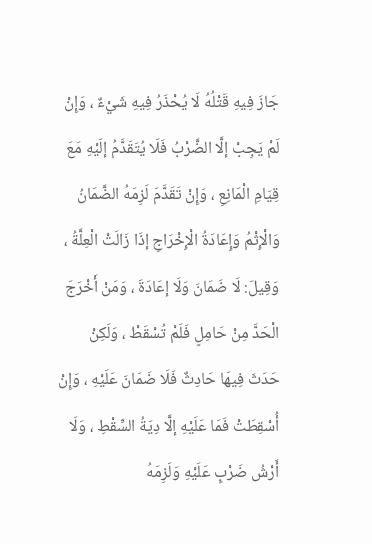جَازَ فِيهِ قَتْلُهُ لَا يُحْذَرُ فِيهِ شَيْءٌ ، وَإِنْ لَمْ يَجِبْ إلَّا الضَّرْبُ فَلَا يُتَقَدَّمُ إلَيْهِ مَعَ قِيَامِ الْمَانِعِ ، وَإِنْ تَقَدَّمَ لَزِمَهُ الضَّمَانُ وَالْإِثْمُ وَإِعَادَةُ الْإِخْرَاجِ إذَا زَالَتْ الْعِلَّةُ ، وَقِيلَ: لَا ضَمَانَ وَلَا إعَادَةَ ، وَمَنْ أَخْرَجَ الْحَدَّ مِنْ حَامِلٍ فَلَمْ تُسْقَطْ ، وَلَكِنْ حَدَثَ فِيهَا حَادِثٌ فَلَا ضَمَانَ عَلَيْهِ ، وَإِنْ أُسْقِطَتْ فَمَا عَلَيْهِ إلَّا دِيَةُ السِّقْطِ ، وَلَا أَرْشُ ضَرْبٍ عَلَيْهِ وَلَزِمَهُ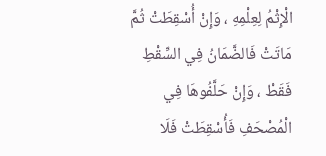الْإِثْمُ لِعِلْمِهِ ، وَإِنْ أُسْقِطَتْ ثُمَّ مَاتَتْ فَالضَّمَانُ فِي السِّقْطِ فَقَطْ ، وَإِنْ حَلَّفُوهَا فِي الْمُصْحَفِ فَأُسْقِطَتْ فَلَا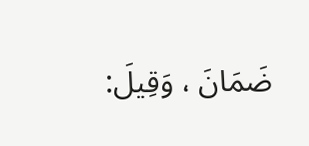ضَمَانَ ، وَقِيلَ: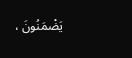يَضْمَنُونَ ،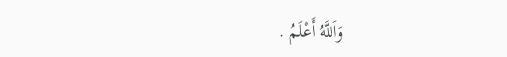وَاَللَّهُ أَعْلَمُ .